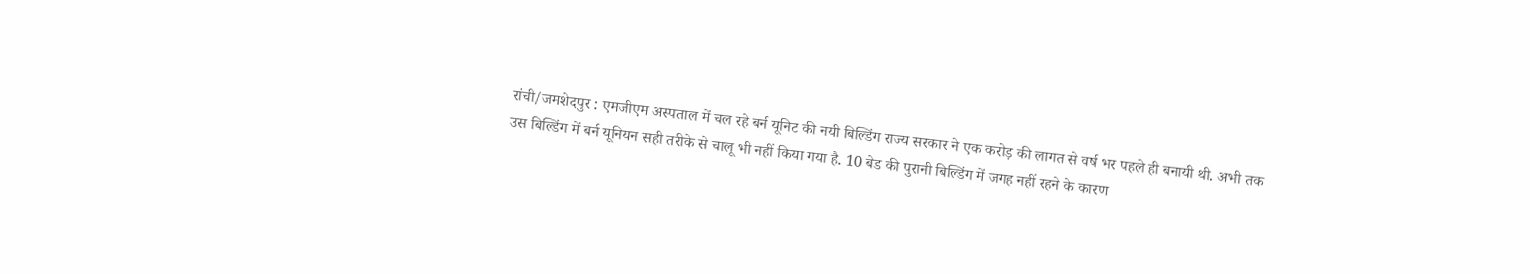रांची/जमशेदपुर : एमजीएम अस्पताल में चल रहे बर्न यूनिट की नयी बिल्डिंग राज्य सरकार ने एक करोड़ की लागत से वर्ष भर पहले ही बनायी थी. अभी तक उस बिल्डिंग में बर्न यूनियन सही तरीके से चालू भी नहीं किया गया है. 10 बेड की पुरानी बिल्डिंग में जगह नहीं रहने के कारण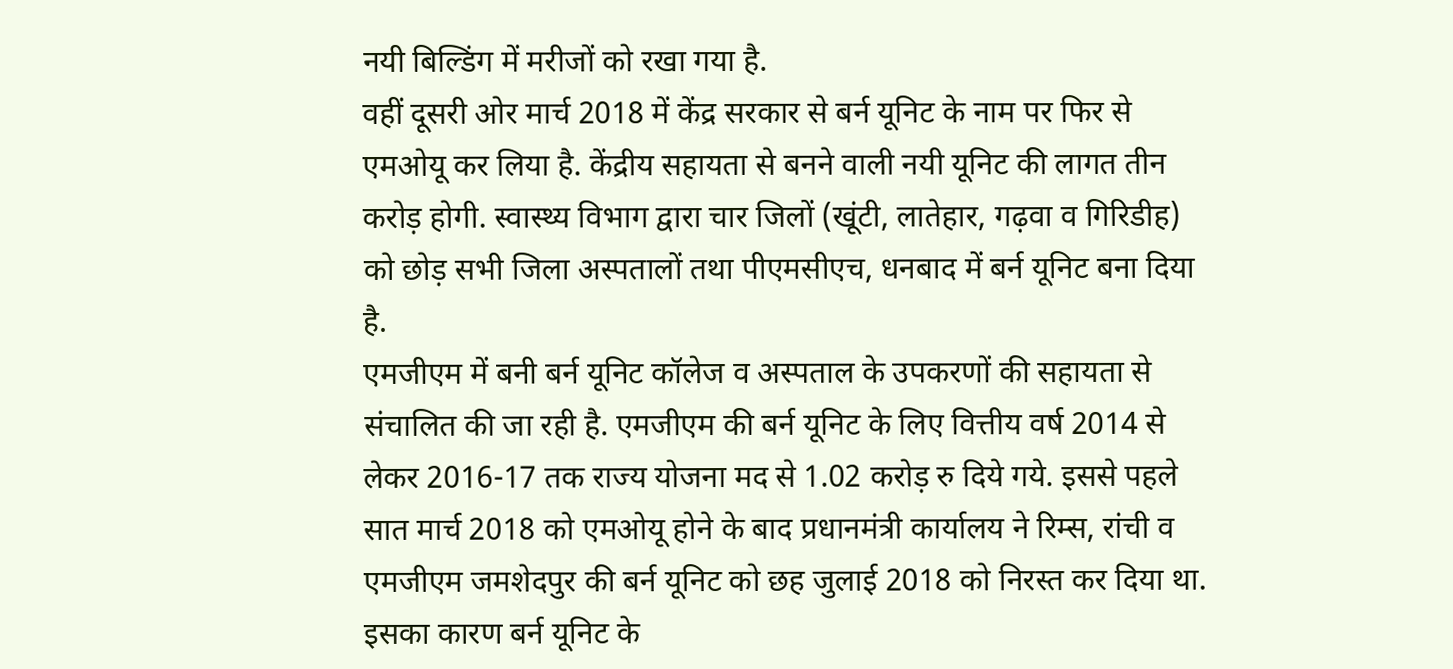नयी बिल्डिंग में मरीजों को रखा गया है.
वहीं दूसरी ओर मार्च 2018 में केंद्र सरकार से बर्न यूनिट के नाम पर फिर से एमओयू कर लिया है. केंद्रीय सहायता से बनने वाली नयी यूनिट की लागत तीन करोड़ होगी. स्वास्थ्य विभाग द्वारा चार जिलों (खूंटी, लातेहार, गढ़वा व गिरिडीह) को छोड़ सभी जिला अस्पतालों तथा पीएमसीएच, धनबाद में बर्न यूनिट बना दिया है.
एमजीएम में बनी बर्न यूनिट कॉलेज व अस्पताल के उपकरणों की सहायता से संचालित की जा रही है. एमजीएम की बर्न यूनिट के लिए वित्तीय वर्ष 2014 से लेकर 2016-17 तक राज्य योजना मद से 1.02 करोड़ रु दिये गये. इससे पहले सात मार्च 2018 को एमओयू होने के बाद प्रधानमंत्री कार्यालय ने रिम्स, रांची व एमजीएम जमशेदपुर की बर्न यूनिट को छह जुलाई 2018 को निरस्त कर दिया था.
इसका कारण बर्न यूनिट के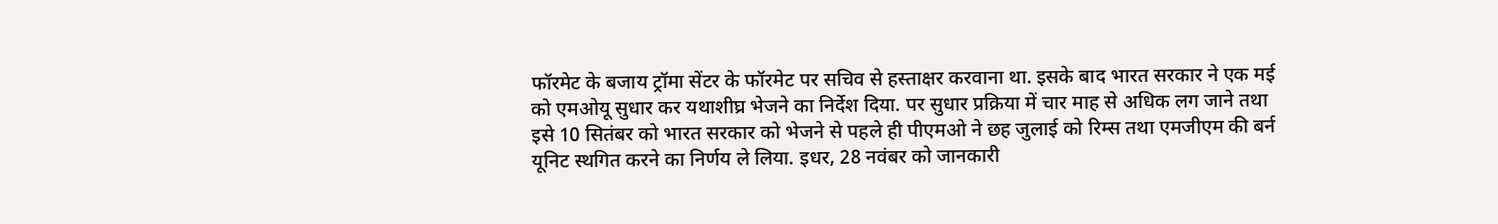फॉरमेट के बजाय ट्रॉमा सेंटर के फॉरमेट पर सचिव से हस्ताक्षर करवाना था. इसके बाद भारत सरकार ने एक मई को एमओयू सुधार कर यथाशीघ्र भेजने का निर्देश दिया. पर सुधार प्रक्रिया में चार माह से अधिक लग जाने तथा इसे 10 सितंबर को भारत सरकार को भेजने से पहले ही पीएमओ ने छह जुलाई को रिम्स तथा एमजीएम की बर्न यूनिट स्थगित करने का निर्णय ले लिया. इधर, 28 नवंबर को जानकारी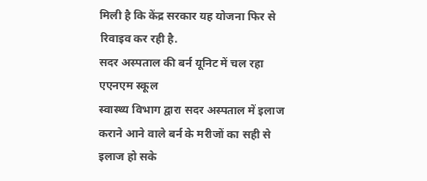मिली है कि केंद्र सरकार यह योजना फिर से रिवाइव कर रही है.
सदर अस्पताल की बर्न यूनिट में चल रहा एएनएम स्कूल
स्वास्थ्य विभाग द्वारा सदर अस्पताल में इलाज कराने आने वाले बर्न के मरीजों का सही से इलाज हो सके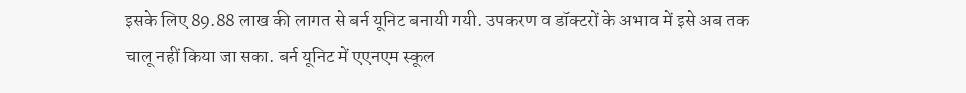इसके लिए 89.88 लाख की लागत से बर्न यूनिट बनायी गयी. उपकरण व डॉक्टरों के अभाव में इसे अब तक चालू नहीं किया जा सका. बर्न यूनिट में एएनएम स्कूल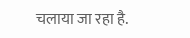चलाया जा रहा है.